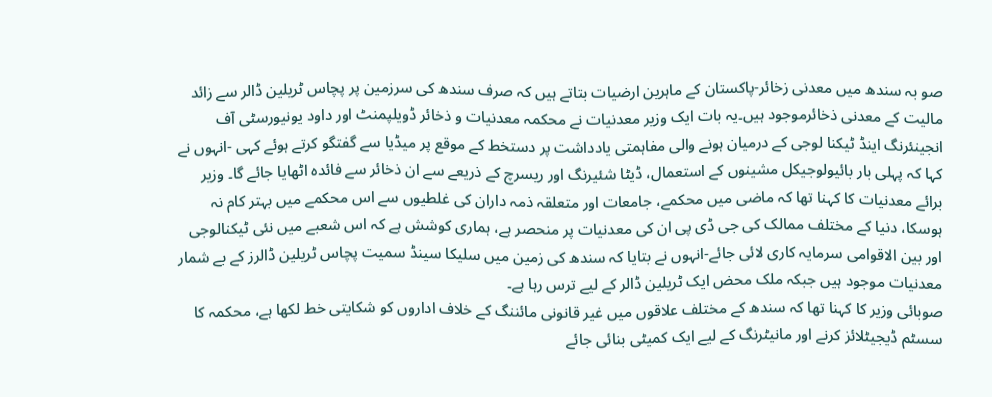صو بہ سندھ میں معدنی زخائر-پاکستان کے ماہرین ارضیات بتاتے ہیں کہ صرف سندھ کی سرزمین پر پچاس ٹریلین ڈالر سے زائد مالیت کے معدنی ذخائرموجود ہیں۔یہ بات ایک وزیر معدنیات نے محکمہ معدنیات و ذخائر ڈویلپمنٹ اور داود یونیورسٹی آف انجینئرنگ اینڈ ٹیکنا لوجی کے درمیان ہونے والی مفاہمتی یادداشت پر دستخط کے موقع پر میڈیا سے گفتگو کرتے ہوئے کہی -انہوں نے کہا کہ پہلی بار بائیولوجیکل مشینوں کے استعمال، ڈیٹا شئیرنگ اور ریسرچ کے ذریعے سے ان ذخائر سے فائدہ اٹھایا جائے گا۔ وزیر برائے معدنیات کا کہنا تھا کہ ماضی میں محکمے، جامعات اور متعلقہ ذمہ داران کی غلطیوں سے اس محکمے میں بہتر کام نہ ہوسکا، دنیا کے مختلف ممالک کی جی ڈی پی ان کی معدنیات پر منحصر ہے، ہماری کوشش ہے کہ اس شعبے میں نئی ٹیکنالوجی اور بین الاقوامی سرمایہ کاری لائی جائے-انہوں نے بتایا کہ سندھ کی زمین میں سلیکا سینڈ سمیت پچاس ٹریلین ڈالرز کے بے شمار معدنیات موجود ہیں جبکہ ملک محض ایک ٹریلین ڈالر کے لیے ترس رہا ہے۔
صوبائی وزیر کا کہنا تھا کہ سندھ کے مختلف علاقوں میں غیر قانونی مائننگ کے خلاف اداروں کو شکایتی خط لکھا ہے، محکمہ کا سسٹم ڈیجیٹلائز کرنے اور مانیٹرنگ کے لیے ایک کمیٹی بنائی جائے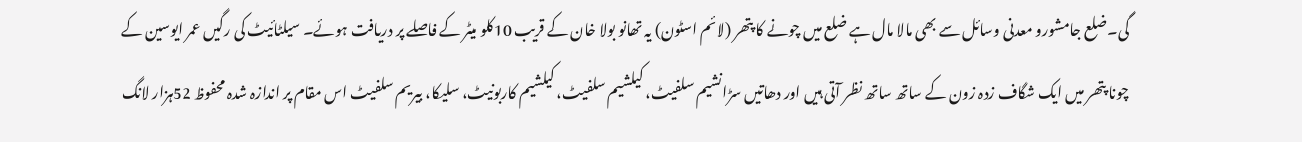گی۔ضلع جامشورو معدنی وسائل سے بھی مالا مال ہے ضلع میں چونے کا پتھر (لائم اسٹون) یہ تھانو بولا خان کے قریب 10کلو میٹر کے فاصلے پر دریافت ہوئے۔ سیلٹائیٹ کی رگیں عمر ایوسین کے چونا پتھر میں ایک شگاف زدہ زون کے ساتھ ساتھ نظر آتی ہیں اور دھاتیں سڑانشیم سلفیٹ، کیلشیم سلفیٹ، کیلشیم کاربونیٹ، سلیکا، بیریم سلفیٹ اس مقام پر اندازہ شدہ محفوظ 52ہزار لانگ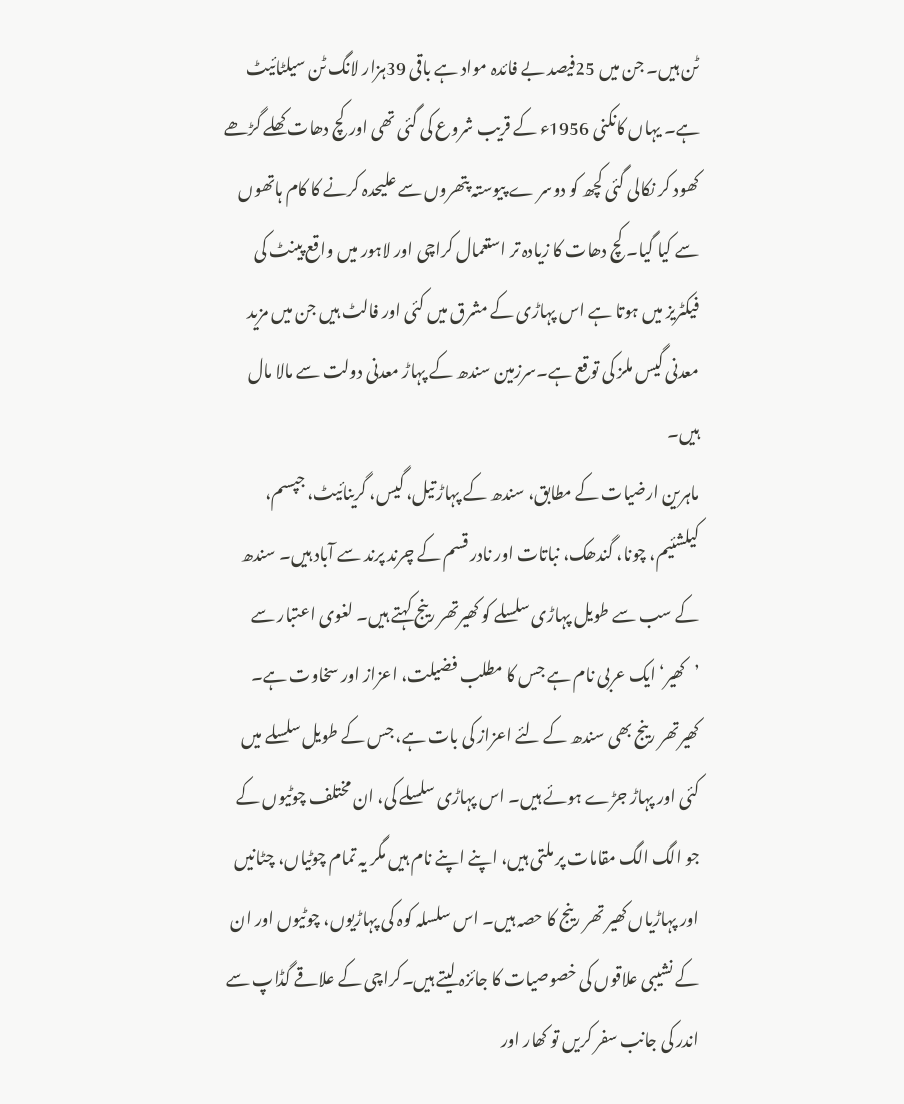ٹن ہیں۔ جن میں 25فیصد بے فائدہ مواد ہے باقی 39ہزار لانگ ٹن سیلٹائیٹ ہے۔ یہاں کانکنی 1956ء کے قریب شروع کی گئی تھی اور کچ دھات کھلے گڑھے کھود کر نکالی گئی کچھ کو دوسر ے پیوستہ پتھروں سے علیحدہ کرنے کا کام ہاتھوں سے کیا گیا۔ کچ دھات کا زیادہ تر استعمال کراچی اور لاہور میں واقع پینٹ کی فیکٹریز میں ہوتا ہے اس پہاڑی کے مشرق میں کئی اور فالٹ ہیں جن میں مزید معدنی گیس ملز کی توقع ہے۔سرزمین سندھ کے پہاڑ معدنی دولت سے مالا مال ہیں۔
ماہرین ارضیات کے مطابق، سندھ کے پہاڑ تیل، گیس، گرینائیٹ، جپسم، کیلشئیم، چونا، گندھک، نباتات اور نادر قسم کے چرند پرند سے آباد ہیں۔ سندھ کے سب سے طویل پہاڑی سلسلے کو کھیرتھر رینج کہتے ہیں۔ لغوی اعتبار سے ’کھیر‘ ایک عربی نام ہے جس کا مطلب فضیلت، اعزاز اور سخاوت ہے۔ کھیرتھر رینج بھی سندھ کے لئے اعزاز کی بات ہے، جس کے طویل سلسلے میں کئی اور پہاڑ جڑے ہوئے ہیں۔ اس پہاڑی سلسلے کی، ان مختلف چوٹیوں کے جو الگ الگ مقامات پر ملتی ہیں، اپنے اپنے نام ہیں مگر یہ تمام چوٹیاں، چٹانیں اور پہاڑیاں کھیر تھر رینج کا حصہ ہیں۔ اس سلسلہ کوہ کی پہاڑیوں، چوٹیوں اور ان کے نشیبی علاقوں کی خصوصیات کا جائزہ لیتے ہیں۔کراچی کے علاقے گڈاپ سے اندر کی جانب سفر کریں تو کھار اور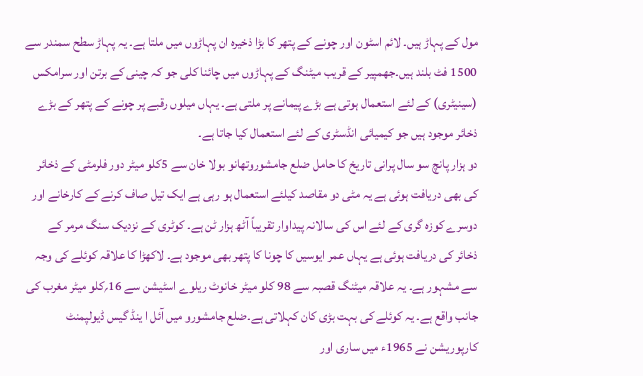مول کے پہاڑ ہیں۔ لائم اسٹون اور چونے کے پتھر کا بڑا ذخیرہ ان پہاڑوں میں ملتا ہے۔ یہ پہاڑ سطح سمندر سے 1500 فٹ بلند ہیں۔جھمپیر کے قریب میٹنگ کے پہاڑوں میں چائنا کلی جو کہ چینی کے برتن اور سرامکس (سینیٹری) کے لئے استعمال ہوتی ہے بڑے پیمانے پر ملتی ہے۔ یہاں میلوں رقبے پر چونے کے پتھر کے بڑے ذخائر موجود ہیں جو کیمیائی انڈسٹری کے لئے استعمال کیا جاتا ہے۔
دو ہزار پانچ سو سال پرانی تاریخ کا حامل ضلع جامشوروتھانو بولا خان سے 5کلو میٹر دور فلرمٹی کے ذخائر کی بھی دریافت ہوئی ہے یہ مٹی دو مقاصد کیلئے استعمال ہو رہی ہے ایک تیل صاف کرنے کے کارخانے اور دوسرے کوزہ گری کے لئے اس کی سالانہ پیداوار تقریباً آٹھ ہزار ٹن ہے۔ کوٹری کے نزدیک سنگ مرمر کے ذخائر کی دریافت ہوئی ہے یہاں عمر ایوسیں کا چونا کا پتھر بھی موجود ہے۔ لاکھڑا کا علاقہ کوئلے کی وجہ سے مشہور ہے۔ یہ علاقہ میٹنگ قصبہ سے 98 کلو میٹر خانوٹ ریلوے اسٹیشن سے 16؍کلو میٹر مغرب کی جانب واقع ہے۔ یہ کوئلے کی بہت بڑی کان کہلاتی ہے۔ضلع جامشورو میں آئل ا ینڈ گیس ڈیولپمنٹ کارپوریشن نے 1965ء میں ساری اور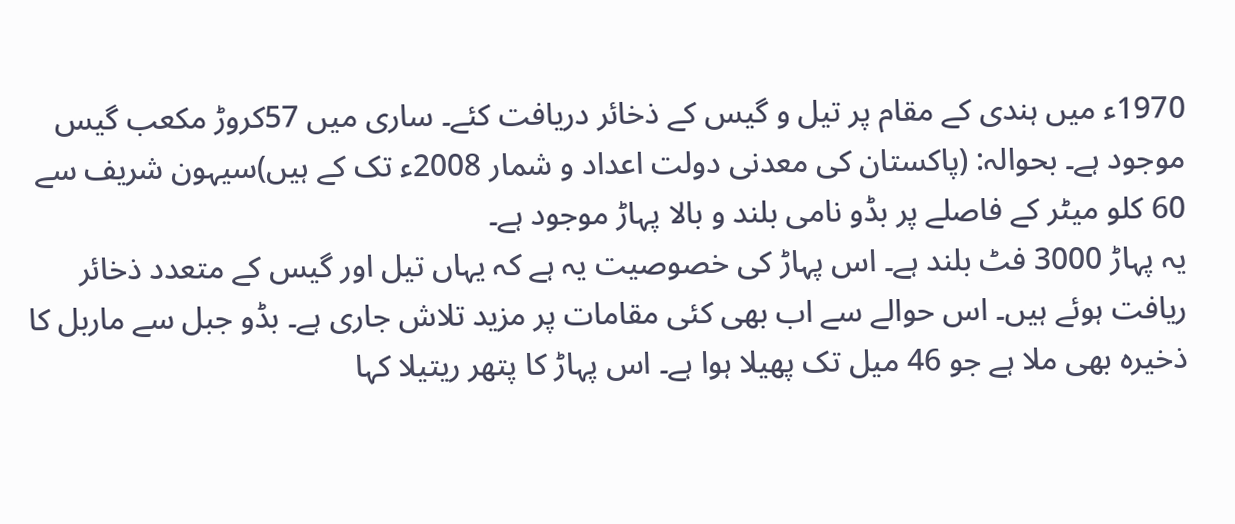1970ء میں ہندی کے مقام پر تیل و گیس کے ذخائر دریافت کئے۔ ساری میں 57کروڑ مکعب گیس موجود ہے۔ بحوالہ: (پاکستان کی معدنی دولت اعداد و شمار 2008ء تک کے ہیں)سیہون شریف سے 60 کلو میٹر کے فاصلے پر بڈو نامی بلند و بالا پہاڑ موجود ہے۔
یہ پہاڑ 3000 فٹ بلند ہے۔ اس پہاڑ کی خصوصیت یہ ہے کہ یہاں تیل اور گیس کے متعدد ذخائر ریافت ہوئے ہیں۔ اس حوالے سے اب بھی کئی مقامات پر مزید تلاش جاری ہے۔ بڈو جبل سے ماربل کا ذخیرہ بھی ملا ہے جو 46 میل تک پھیلا ہوا ہے۔ اس پہاڑ کا پتھر ریتیلا کہا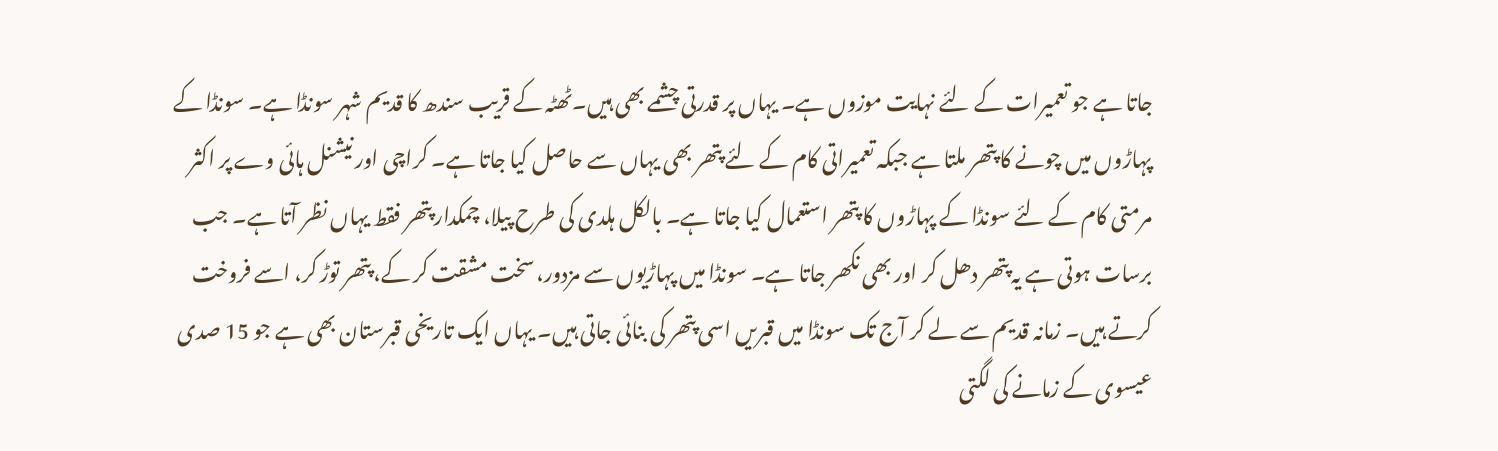جاتا ہے جو تعمیرات کے لئے نہایت موزوں ہے۔ یہاں پر قدرتی چشمے بھی ہیں۔ٹھٹہ کے قریب سندھ کا قدیم شہر سونڈا ہے۔ سونڈا کے پہاڑوں میں چونے کا پتھر ملتا ہے جبکہ تعمیراتی کام کے لئے پتھر بھی یہاں سے حاصل کیا جاتا ہے۔ کراچی اور نیشنل ہائی وے پر اکثر مرمتی کام کے لئے سونڈا کے پہاڑوں کا پتھر استعمال کیا جاتا ہے۔ بالکل ہلدی کی طرح پیلا، چمکدار پتھر فقط یہاں نظر آتا ہے۔ جب برسات ہوتی ہے یہ پتھر دھل کر اور بھی نکھر جاتا ہے۔ سونڈا میں پہاڑیوں سے مزدور، سخت مشقت کر کے، پتھر توڑ کر، اسے فروخت کرتے ہیں۔ زمانہ قدیم سے لے کر آج تک سونڈا میں قبریں اسی پتھر کی بنائی جاتی ہیں۔ یہاں ایک تاریخی قبرستان بھی ہے جو 15 صدی عیسوی کے زمانے کی لگتی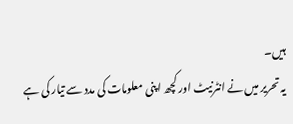ہیں۔
یہ تحریر میں نے انٹرنیٹ اور کچھ اپنی معلومات کی مدد سے تیار کی ہے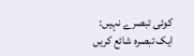کوئی تبصرے نہیں:
ایک تبصرہ شائع کریں